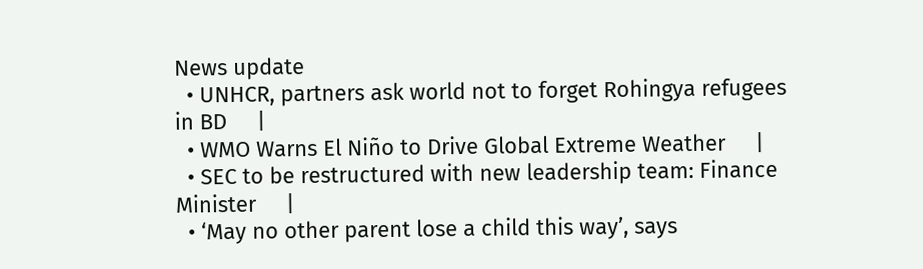News update
  • UNHCR, partners ask world not to forget Rohingya refugees in BD     |
  • WMO Warns El Niño to Drive Global Extreme Weather     |
  • SEC to be restructured with new leadership team: Finance Minister     |
  • ‘May no other parent lose a child this way’, says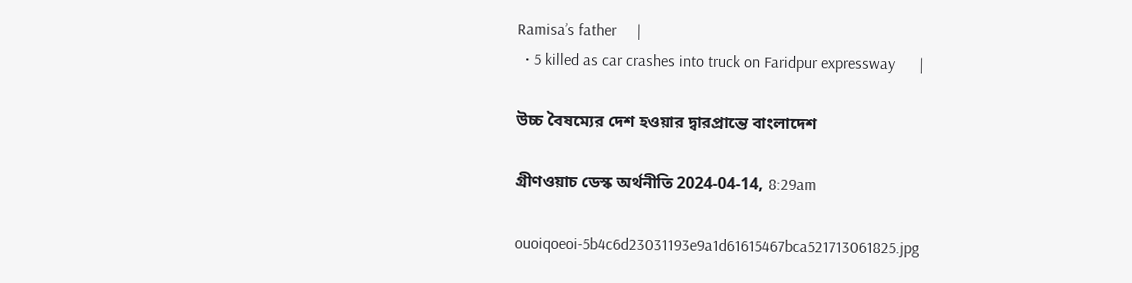Ramisa’s father     |
  • 5 killed as car crashes into truck on Faridpur expressway      |

উচ্চ বৈষম্যের দেশ হওয়ার দ্বারপ্রান্তে বাংলাদেশ

গ্রীণওয়াচ ডেস্ক অর্থনীতি 2024-04-14, 8:29am

ouoiqoeoi-5b4c6d23031193e9a1d61615467bca521713061825.jpg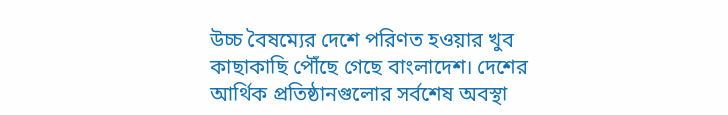উচ্চ বৈষম্যের দেশে পরিণত হওয়ার খুব কাছাকাছি পৌঁছে গেছে বাংলাদেশ। দেশের আর্থিক প্রতিষ্ঠানগুলোর সর্বশেষ অবস্থা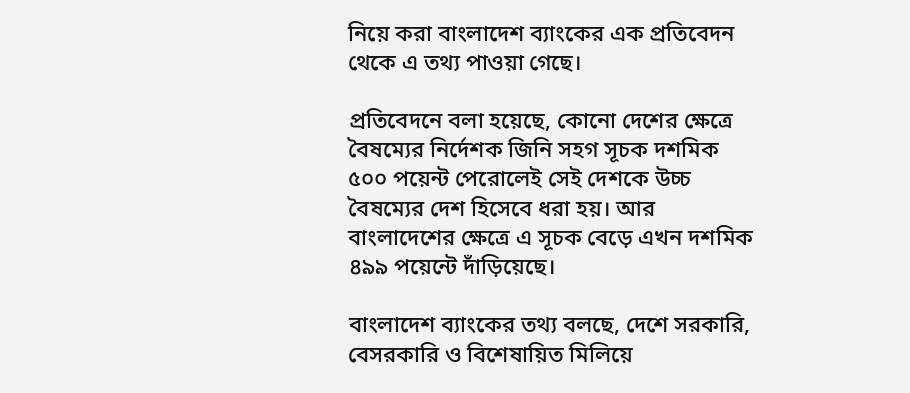নিয়ে করা বাংলাদেশ ব্যাংকের এক প্রতিবেদন থেকে এ তথ্য পাওয়া গেছে।

প্রতিবেদনে বলা হয়েছে, কোনো দেশের ক্ষেত্রে বৈষম্যের নির্দেশক জিনি সহগ সূচক দশমিক ৫০০ পয়েন্ট পেরোলেই সেই দেশকে উচ্চ বৈষম্যের দেশ হিসেবে ধরা হয়। আর বাংলাদেশের ক্ষেত্রে এ সূচক বেড়ে এখন দশমিক ৪৯৯ পয়েন্টে দাঁড়িয়েছে।

বাংলাদেশ ব্যাংকের তথ্য বলছে, দেশে সরকারি, বেসরকারি ও বিশেষায়িত মিলিয়ে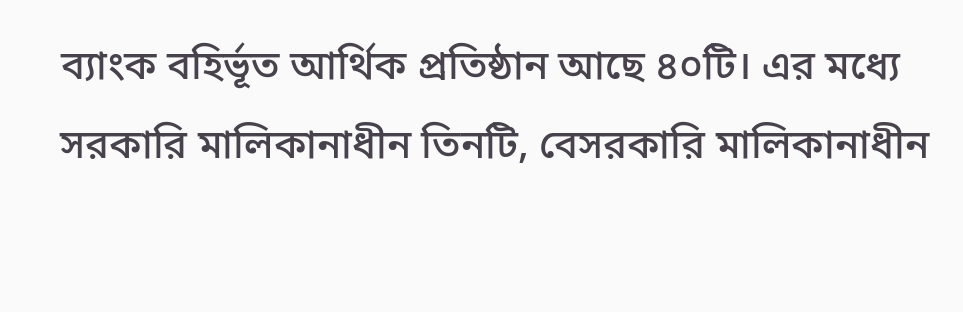ব্যাংক বহির্ভূত আর্থিক প্রতিষ্ঠান আছে ৪০টি। এর মধ্যে সরকারি মালিকানাধীন তিনটি, বেসরকারি মালিকানাধীন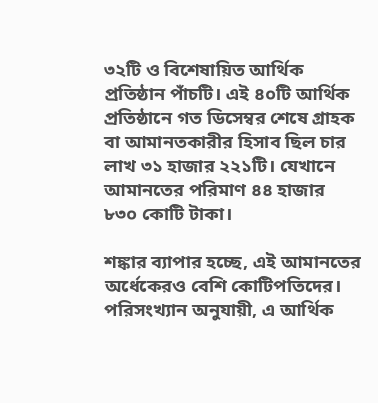৩২টি ও বিশেষায়িত আর্থিক প্রতিষ্ঠান পাঁচটি। এই ৪০টি আর্থিক প্রতিষ্ঠানে গত ডিসেম্বর শেষে গ্রাহক বা আমানতকারীর হিসাব ছিল চার লাখ ৩১ হাজার ২২১টি। যেখানে আমানতের পরিমাণ ৪৪ হাজার ৮৩০ কোটি টাকা।

শঙ্কার ব্যাপার হচ্ছে, এই আমানতের অর্ধেকেরও বেশি কোটিপতিদের। পরিসংখ্যান অনুযায়ী, এ আর্থিক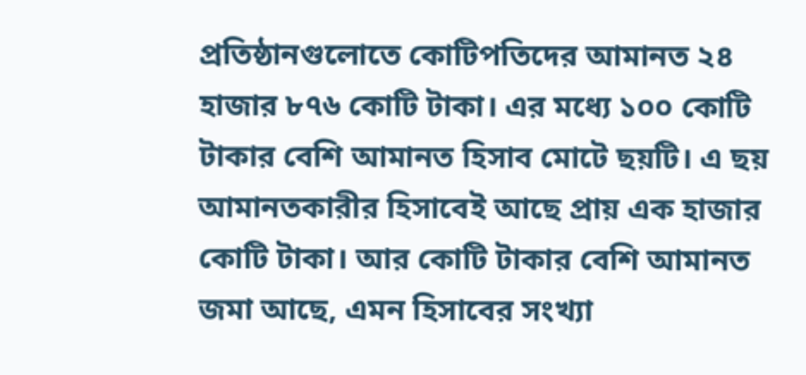প্রতিষ্ঠানগুলোতে কোটিপতিদের আমানত ২৪ হাজার ৮৭৬ কোটি টাকা। এর মধ্যে ১০০ কোটি টাকার বেশি আমানত হিসাব মোটে ছয়টি। এ ছয় আমানতকারীর হিসাবেই আছে প্রায় এক হাজার কোটি টাকা। আর কোটি টাকার বেশি আমানত জমা আছে, এমন হিসাবের সংখ্যা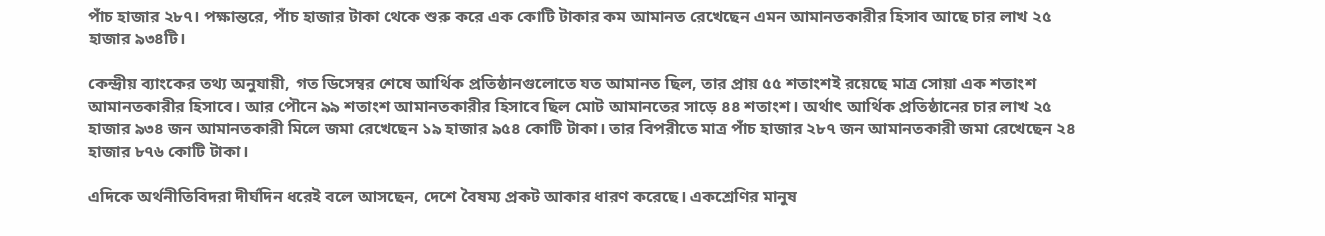পাঁচ হাজার ২৮৭। পক্ষান্তরে, পাঁচ হাজার টাকা থেকে শুরু করে এক কোটি টাকার কম আমানত রেখেছেন এমন আমানতকারীর হিসাব আছে চার লাখ ২৫ হাজার ৯৩৪টি।

কেন্দ্রীয় ব্যাংকের তথ্য অনুযায়ী, গত ডিসেম্বর শেষে আর্থিক প্রতিষ্ঠানগুলোতে যত আমানত ছিল, তার প্রায় ৫৫ শতাংশই রয়েছে মাত্র সোয়া এক শতাংশ আমানতকারীর হিসাবে। আর পৌনে ৯৯ শতাংশ আমানতকারীর হিসাবে ছিল মোট আমানতের সাড়ে ৪৪ শতাংশ। অর্থাৎ আর্থিক প্রতিষ্ঠানের চার লাখ ২৫ হাজার ৯৩৪ জন আমানতকারী মিলে জমা রেখেছেন ১৯ হাজার ৯৫৪ কোটি টাকা। তার বিপরীতে মাত্র পাঁচ হাজার ২৮৭ জন আমানতকারী জমা রেখেছেন ২৪ হাজার ৮৭৬ কোটি টাকা।

এদিকে অর্থনীতিবিদরা দীর্ঘদিন ধরেই বলে আসছেন, দেশে বৈষম্য প্রকট আকার ধারণ করেছে। একশ্রেণির মানুষ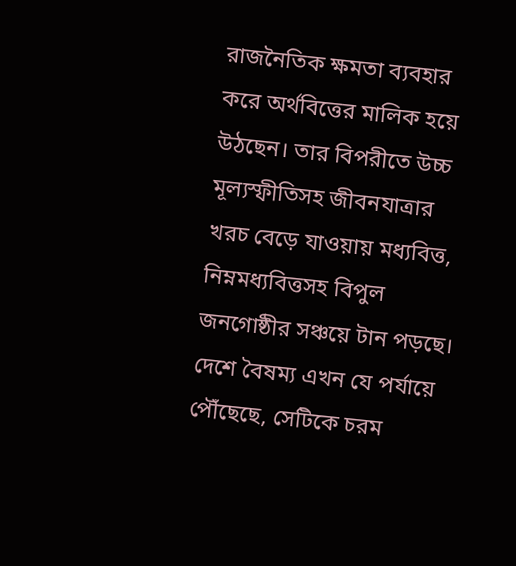রাজনৈতিক ক্ষমতা ব্যবহার করে অর্থবিত্তের মালিক হয়ে উঠছেন। তার বিপরীতে উচ্চ মূল্যস্ফীতিসহ জীবনযাত্রার খরচ বেড়ে যাওয়ায় মধ্যবিত্ত, নিম্নমধ্যবিত্তসহ বিপুল জনগোষ্ঠীর সঞ্চয়ে টান পড়ছে। দেশে বৈষম্য এখন যে পর্যায়ে পৌঁছেছে, সেটিকে চরম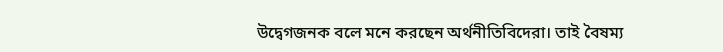উদ্বেগজনক বলে মনে করছেন অর্থনীতিবিদেরা। তাই বৈষম্য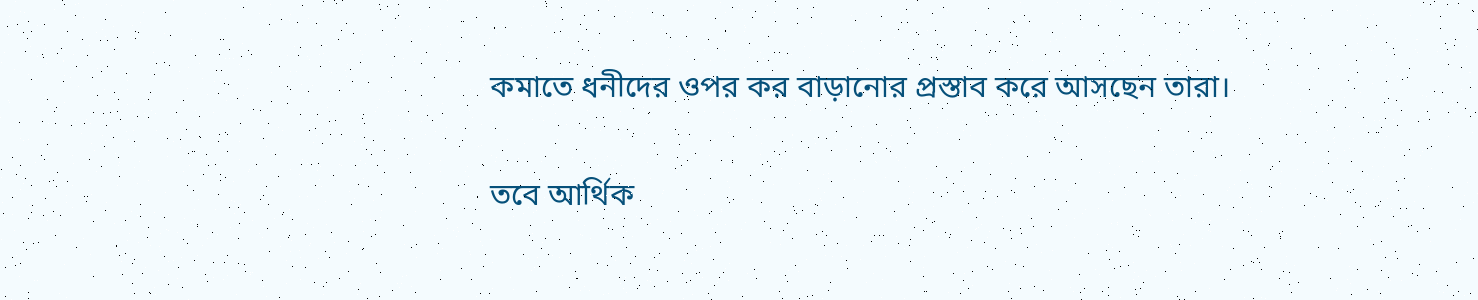কমাতে ধনীদের ওপর কর বাড়ানোর প্রস্তাব করে আসছেন তারা।

তবে আর্থিক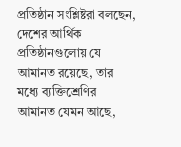প্রতিষ্ঠান সংশ্লিষ্টরা বলছেন, দেশের আর্থিক প্রতিষ্ঠানগুলোয় যে আমানত রয়েছে, তার মধ্যে ব্যক্তিশ্রেণির আমানত যেমন আছে,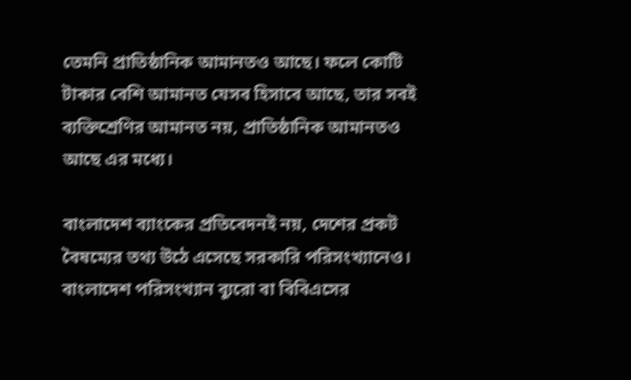তেমনি প্রাতিষ্ঠানিক আমানতও আছে। ফলে কোটি টাকার বেশি আমানত যেসব হিসাবে আছে, তার সবই ব্যক্তিশ্রেণির আমানত নয়, প্রাতিষ্ঠানিক আমানতও আছে এর মধ্যে।

বাংলাদেশ ব্যাংকের প্রতিবেদনই নয়, দেশের প্রকট বৈষম্যের তথ্য উঠে এসেছে সরকারি পরিসংখ্যানেও। বাংলাদেশ পরিসংখ্যান ব্যুরো বা বিবিএসের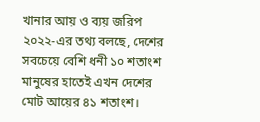খানার আয় ও ব্যয় জরিপ ২০২২-এর তথ্য বলছে, দেশের সবচেয়ে বেশি ধনী ১০ শতাংশ মানুষের হাতেই এখন দেশের মোট আয়ের ৪১ শতাংশ।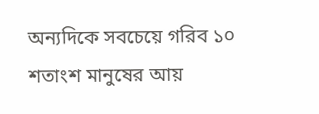অন্যদিকে সবচেয়ে গরিব ১০ শতাংশ মানুষের আয়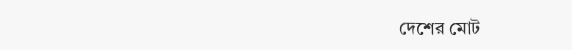দেশের মোট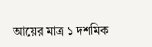আয়ের মাত্র ১ দশমিক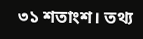৩১ শতাংশ। তথ্য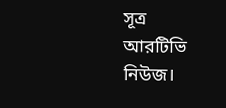সূত্র আরটিভি নিউজ।